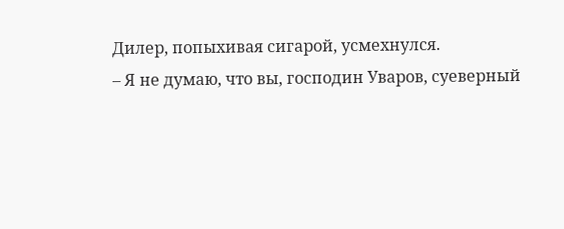Дилер, попыхивая сигарой, усмехнулся.
– Я не думаю, что вы, господин Уваров, суеверный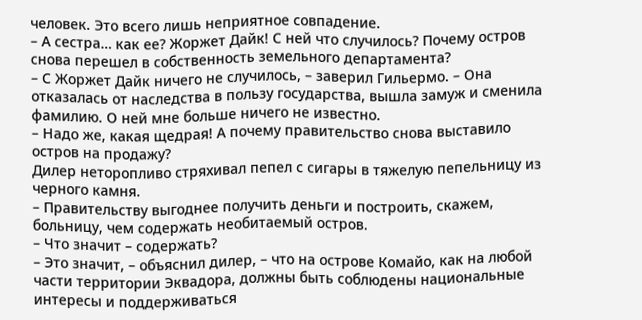человек. Это всего лишь неприятное совпадение.
– А сестра… как ее? Жоржет Дайк! С ней что случилось? Почему остров снова перешел в собственность земельного департамента?
– С Жоржет Дайк ничего не случилось, – заверил Гильермо. – Она отказалась от наследства в пользу государства, вышла замуж и сменила фамилию. О ней мне больше ничего не известно.
– Надо же, какая щедрая! А почему правительство снова выставило остров на продажу?
Дилер неторопливо стряхивал пепел с сигары в тяжелую пепельницу из черного камня.
– Правительству выгоднее получить деньги и построить, скажем, больницу, чем содержать необитаемый остров.
– Что значит – содержать?
– Это значит, – объяснил дилер, – что на острове Комайо, как на любой части территории Эквадора, должны быть соблюдены национальные интересы и поддерживаться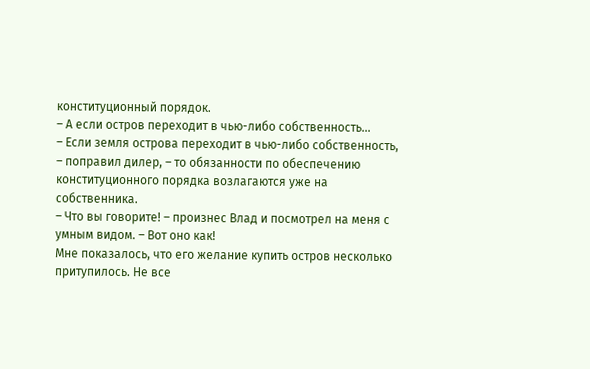конституционный порядок.
– А если остров переходит в чью-либо собственность…
– Если земля острова переходит в чью-либо собственность, – поправил дилер, – то обязанности по обеспечению конституционного порядка возлагаются уже на собственника.
– Что вы говорите! – произнес Влад и посмотрел на меня с умным видом. – Вот оно как!
Мне показалось, что его желание купить остров несколько притупилось. Не все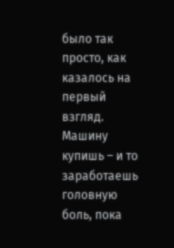было так просто, как казалось на первый взгляд. Машину купишь – и то заработаешь головную боль, пока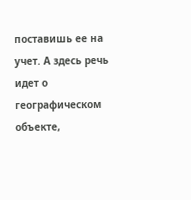поставишь ее на учет. А здесь речь идет о географическом объекте,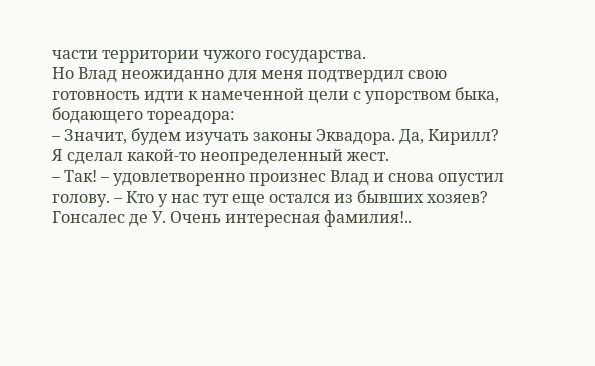части территории чужого государства.
Но Влад неожиданно для меня подтвердил свою готовность идти к намеченной цели с упорством быка, бодающего тореадора:
– Значит, будем изучать законы Эквадора. Да, Кирилл?
Я сделал какой-то неопределенный жест.
– Так! – удовлетворенно произнес Влад и снова опустил голову. – Кто у нас тут еще остался из бывших хозяев? Гонсалес де У. Очень интересная фамилия!..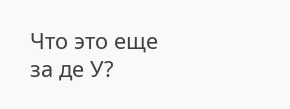Что это еще за де У?